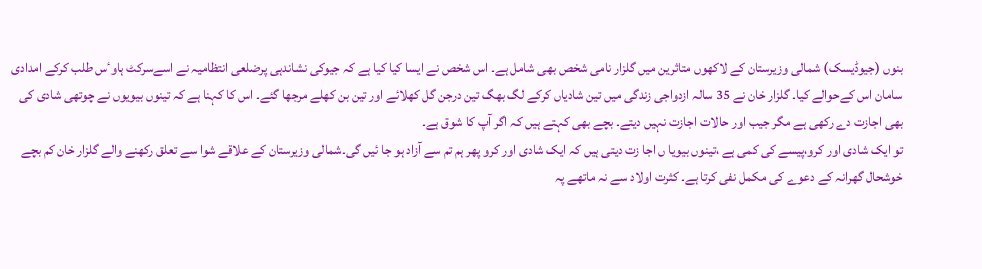بنوں (جیوڈیسک) شمالی وزیرستان کے لاکھوں متاثرین میں گلزار نامی شخص بھی شامل ہے۔ اس شخص نے ایسا کیا کیا ہے کہ جیوکی نشاندہی پرضلعی انتظامیہ نے اسےسرکٹ ہاوٴس طلب کرکے امدادی سامان اس کےحوالے کیا۔ گلزار خان نے 35 سالہ ازدواجی زندگی میں تین شادیاں کرکے لگ بھگ تین درجن گل کھلائے اور تین بن کھلے مرجھا گئے۔ اس کا کہنا ہے کہ تینوں بیویوں نے چوتھی شادی کی بھی اجازت دے رکھی ہے مگر جیب اور حالات اجازت نہیں دیتے۔ بچے بھی کہتے ہیں کہ اگر آپ کا شوق ہے۔
تو ایک شادی اور کرو،پیسے کی کمی ہے ،تینوں بیویا ں اجا زت دیتی ہیں کہ ایک شادی اور کرو پھر ہم تم سے آزاد ہو جا ئیں گی۔شمالی وزیرستان کے علاقے شوا سے تعلق رکھنے والے گلزار خان کم بچے خوشحال گھرانہ کے دعوے کی مکمل نفی کرتا ہے۔ کثرت اولاد سے نہ ماتھے پہ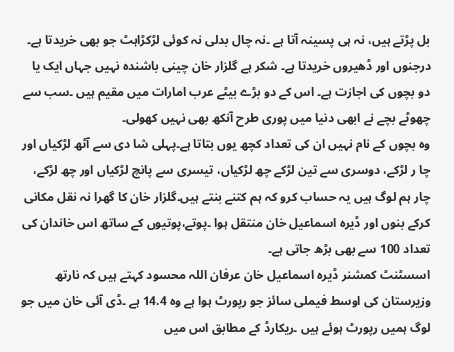بل پڑتے ہیں، نہ ہی پسینہ آتا ہے ۔نہ چال بدلی نہ کوئی لڑکڑاہٹ جو بھی خریدتا ہے۔
درجنوں اور ڈھیروں خریدتا ہے۔ شکر ہے گلزار خان چینی باشندہ نہیں جہاں ایک یا دو بچوں کی اجازت ہے۔ اس کے دو بڑے بیٹے عرب امارات میں مقیم ہیں ۔سب سے چھوٹے بچے نے ابھی دنیا میں پوری طرح آنکھ بھی نہیں کھولی۔
وہ بچوں کے نام نہیں ان کی تعداد کچھ یوں بتاتا ہے۔پہلی شا دی سے آٹھ لڑکیاں اور چا ر لڑکے، دوسری سے تین لڑکے چھ لڑکیاں، تیسری سے پانچ لڑکیاں اور چھ لڑکے، چار ہم لوگ ہیں یہ حساب کرو کہ ہم کتنے بنتے ہیں۔گلزار خان کا گھرا نہ نقل مکانی کرکے بنوں اور ڈیرہ اسماعیل خان منتقل ہوا ۔پوتے،پوتیوں کے ساتھ اس خاندان کی تعداد 100 سے بھی بڑھ جاتی ہے۔
اسسٹنٹ کمشنر ڈیرہ اسماعیل خان عرفان اللہ محسود کہتے ہیں کہ نارتھ وزیرستان کی اوسط فیملی سائز جو رپورٹ ہوا ہے وہ 14.4 ہے ۔ڈی آئی خان میں جو لوگ ہمیں رپورٹ ہوئے ہیں ۔ریکارڈ کے مطابق اس میں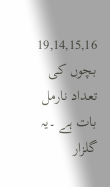19,14,15,16 بچوں کی تعداد نارمل بات ہے ۔یہ گلزار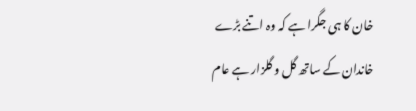خان کا ہی جگرا ہے کہ وہ اتنے بڑے خاندان کے ساتھ گل و گلزار ہے عام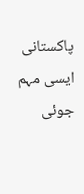پاکستانی ایسی مہم جوئی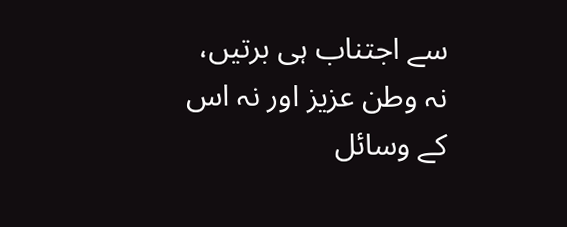سے اجتناب ہی برتیں، نہ وطن عزیز اور نہ اس کے وسائل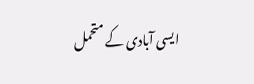ایسی آبادی کے متحمل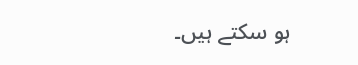ہو سکتے ہیں۔